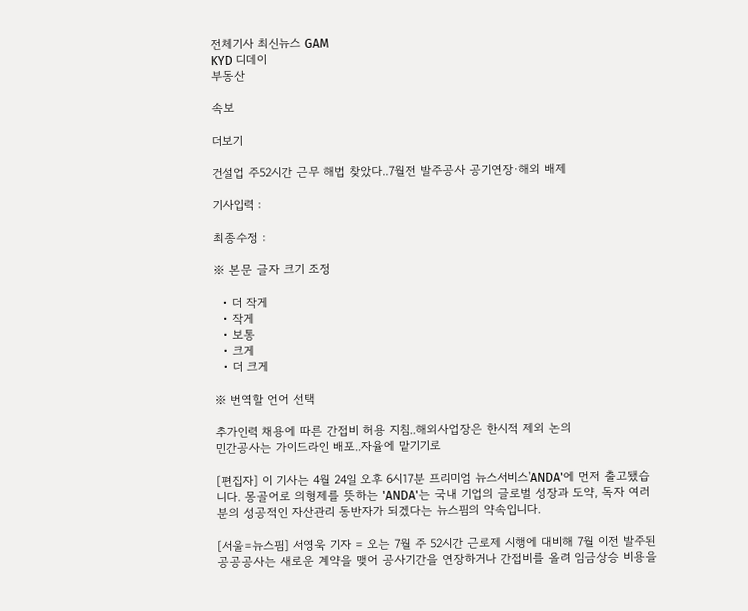전체기사 최신뉴스 GAM
KYD 디데이
부동산

속보

더보기

건설업 주52시간 근무 해법 찾았다..7월전 발주공사 공기연장·해외 배제

기사입력 :

최종수정 :

※ 본문 글자 크기 조정

  • 더 작게
  • 작게
  • 보통
  • 크게
  • 더 크게

※ 번역할 언어 선택

추가인력 채용에 따른 간접비 허용 지침..해외사업장은 한시적 제외 논의
민간공사는 가이드라인 배포..자율에 맡기기로

[편집자] 이 기사는 4월 24일 오후 6시17분 프리미엄 뉴스서비스'ANDA'에 먼저 출고됐습니다. 몽골어로 의형제를 뜻하는 'ANDA'는 국내 기업의 글로벌 성장과 도약, 독자 여러분의 성공적인 자산관리 동반자가 되겠다는 뉴스핌의 약속입니다.

[서울=뉴스핌] 서영욱 기자 = 오는 7월 주 52시간 근로제 시행에 대비해 7월 이전 발주된 공공공사는 새로운 계약을 맺어 공사기간을 연장하거나 간접비를 올려 임금상승 비용을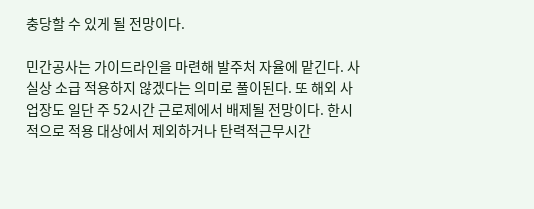충당할 수 있게 될 전망이다.

민간공사는 가이드라인을 마련해 발주처 자율에 맡긴다. 사실상 소급 적용하지 않겠다는 의미로 풀이된다. 또 해외 사업장도 일단 주 52시간 근로제에서 배제될 전망이다. 한시적으로 적용 대상에서 제외하거나 탄력적근무시간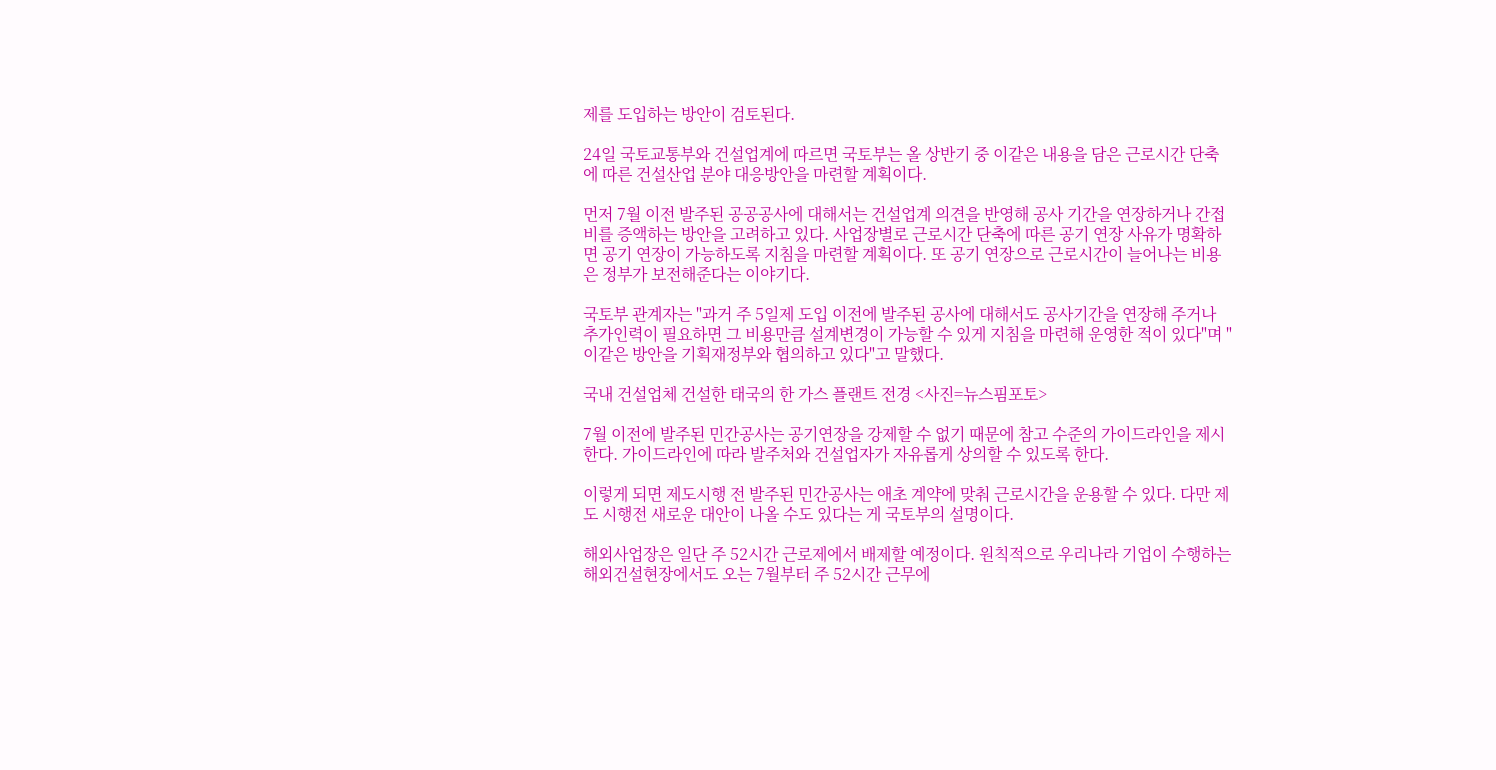제를 도입하는 방안이 검토된다.

24일 국토교통부와 건설업계에 따르면 국토부는 올 상반기 중 이같은 내용을 담은 근로시간 단축에 따른 건설산업 분야 대응방안을 마련할 계획이다.

먼저 7월 이전 발주된 공공공사에 대해서는 건설업계 의견을 반영해 공사 기간을 연장하거나 간접비를 증액하는 방안을 고려하고 있다. 사업장별로 근로시간 단축에 따른 공기 연장 사유가 명확하면 공기 연장이 가능하도록 지침을 마련할 계획이다. 또 공기 연장으로 근로시간이 늘어나는 비용은 정부가 보전해준다는 이야기다.

국토부 관계자는 "과거 주 5일제 도입 이전에 발주된 공사에 대해서도 공사기간을 연장해 주거나 추가인력이 필요하면 그 비용만큼 설계변경이 가능할 수 있게 지침을 마련해 운영한 적이 있다"며 "이같은 방안을 기획재정부와 협의하고 있다"고 말했다.

국내 건설업체 건설한 태국의 한 가스 플랜트 전경 <사진=뉴스핌포토>

7월 이전에 발주된 민간공사는 공기연장을 강제할 수 없기 때문에 참고 수준의 가이드라인을 제시한다. 가이드라인에 따라 발주처와 건설업자가 자유롭게 상의할 수 있도록 한다.

이렇게 되면 제도시행 전 발주된 민간공사는 애초 계약에 맞춰 근로시간을 운용할 수 있다. 다만 제도 시행전 새로운 대안이 나올 수도 있다는 게 국토부의 설명이다.

해외사업장은 일단 주 52시간 근로제에서 배제할 예정이다. 원칙적으로 우리나라 기업이 수행하는 해외건설현장에서도 오는 7월부터 주 52시간 근무에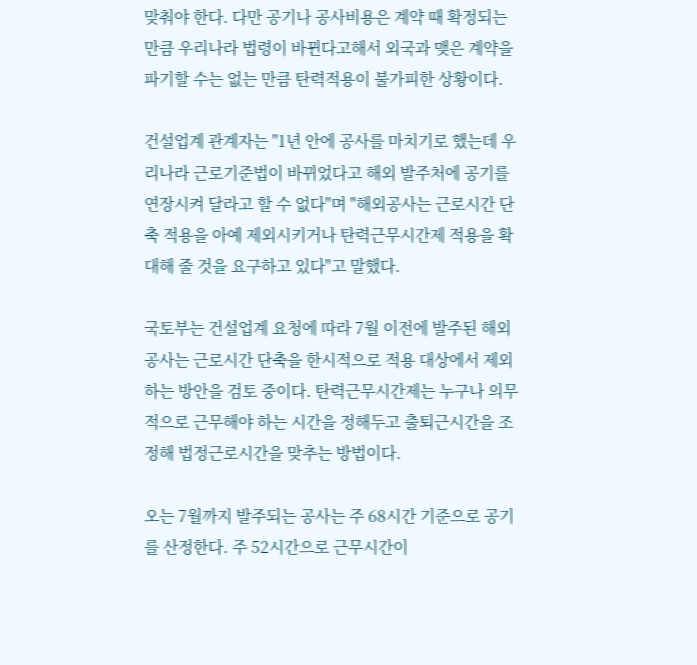맞춰야 한다. 다만 공기나 공사비용은 계약 때 확정되는 만큼 우리나라 법령이 바뀐다고해서 외국과 맺은 계약을 파기할 수는 없는 만큼 탄력적용이 불가피한 상황이다.

건설업계 관계자는 "1년 안에 공사를 마치기로 했는데 우리나라 근로기준법이 바뀌었다고 해외 발주처에 공기를 연장시켜 달라고 할 수 없다"며 "해외공사는 근로시간 단축 적용을 아예 제외시키거나 탄력근무시간제 적용을 확대해 줄 것을 요구하고 있다"고 말했다.

국토부는 건설업계 요청에 따라 7월 이전에 발주된 해외공사는 근로시간 단축을 한시적으로 적용 대상에서 제외하는 방안을 검토 중이다. 탄력근무시간제는 누구나 의무적으로 근무해야 하는 시간을 정해두고 출퇴근시간을 조정해 법정근로시간을 맞추는 방법이다.

오는 7월까지 발주되는 공사는 주 68시간 기준으로 공기를 산정한다. 주 52시간으로 근무시간이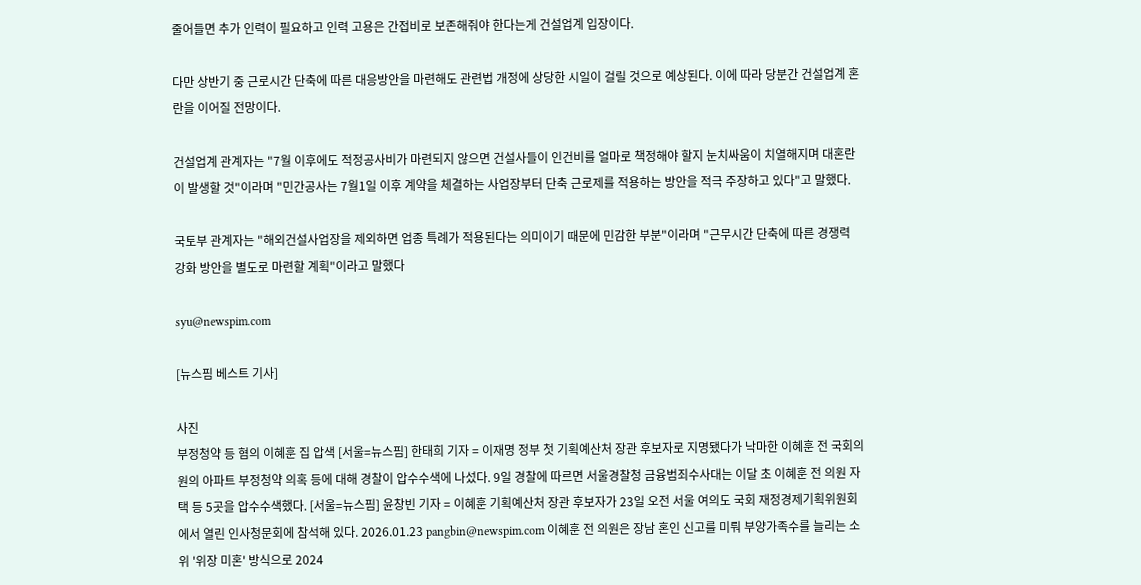줄어들면 추가 인력이 필요하고 인력 고용은 간접비로 보존해줘야 한다는게 건설업계 입장이다.

다만 상반기 중 근로시간 단축에 따른 대응방안을 마련해도 관련법 개정에 상당한 시일이 걸릴 것으로 예상된다. 이에 따라 당분간 건설업계 혼란을 이어질 전망이다.

건설업계 관계자는 "7월 이후에도 적정공사비가 마련되지 않으면 건설사들이 인건비를 얼마로 책정해야 할지 눈치싸움이 치열해지며 대혼란이 발생할 것"이라며 "민간공사는 7월1일 이후 계약을 체결하는 사업장부터 단축 근로제를 적용하는 방안을 적극 주장하고 있다"고 말했다.

국토부 관계자는 "해외건설사업장을 제외하면 업종 특례가 적용된다는 의미이기 때문에 민감한 부분"이라며 "근무시간 단축에 따른 경쟁력 강화 방안을 별도로 마련할 계획"이라고 말했다

syu@newspim.com

[뉴스핌 베스트 기사]

사진
부정청약 등 혐의 이혜훈 집 압색 [서울=뉴스핌] 한태희 기자 = 이재명 정부 첫 기획예산처 장관 후보자로 지명됐다가 낙마한 이혜훈 전 국회의원의 아파트 부정청약 의혹 등에 대해 경찰이 압수수색에 나섰다. 9일 경찰에 따르면 서울경찰청 금융범죄수사대는 이달 초 이혜훈 전 의원 자택 등 5곳을 압수수색했다. [서울=뉴스핌] 윤창빈 기자 = 이혜훈 기획예산처 장관 후보자가 23일 오전 서울 여의도 국회 재정경제기획위원회에서 열린 인사청문회에 참석해 있다. 2026.01.23 pangbin@newspim.com 이혜훈 전 의원은 장남 혼인 신고를 미뤄 부양가족수를 늘리는 소위 '위장 미혼' 방식으로 2024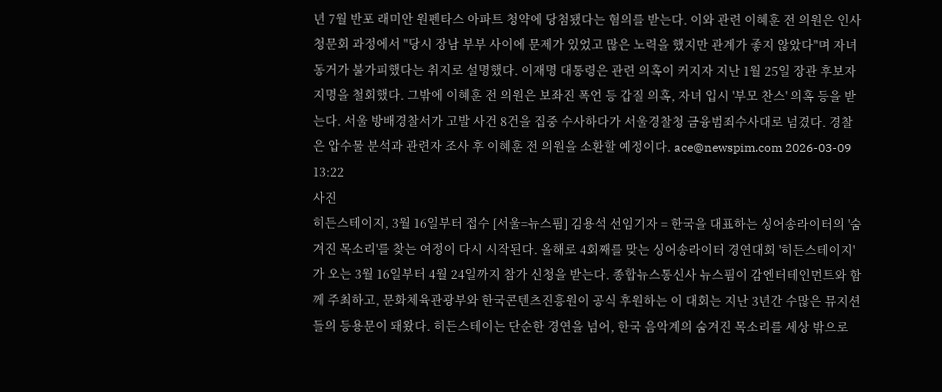년 7월 반포 래미안 원펜타스 아파트 청약에 당첨됐다는 혐의를 받는다. 이와 관련 이혜훈 전 의원은 인사청문회 과정에서 "당시 장남 부부 사이에 문제가 있었고 많은 노력을 했지만 관계가 좋지 않았다"며 자녀 동거가 불가피했다는 취지로 설명했다. 이재명 대통령은 관련 의혹이 커지자 지난 1월 25일 장관 후보자 지명을 철회했다. 그밖에 이혜훈 전 의원은 보좌진 폭언 등 갑질 의혹, 자녀 입시 '부모 찬스' 의혹 등을 받는다. 서울 방배경찰서가 고발 사건 8건을 집중 수사하다가 서울경찰청 금융범죄수사대로 넘겼다. 경찰은 압수물 분석과 관련자 조사 후 이혜훈 전 의원을 소환할 예정이다. ace@newspim.com 2026-03-09 13:22
사진
히든스테이지, 3월 16일부터 접수 [서울=뉴스핌] 김용석 선임기자 = 한국을 대표하는 싱어송라이터의 '숨겨진 목소리'를 찾는 여정이 다시 시작된다. 올해로 4회째를 맞는 싱어송라이터 경연대회 '히든스테이지'가 오는 3월 16일부터 4월 24일까지 참가 신청을 받는다. 종합뉴스통신사 뉴스핌이 감엔터테인먼트와 함께 주최하고, 문화체육관광부와 한국콘텐츠진흥원이 공식 후원하는 이 대회는 지난 3년간 수많은 뮤지션들의 등용문이 돼왔다. 히든스테이는 단순한 경연을 넘어, 한국 음악계의 숨겨진 목소리를 세상 밖으로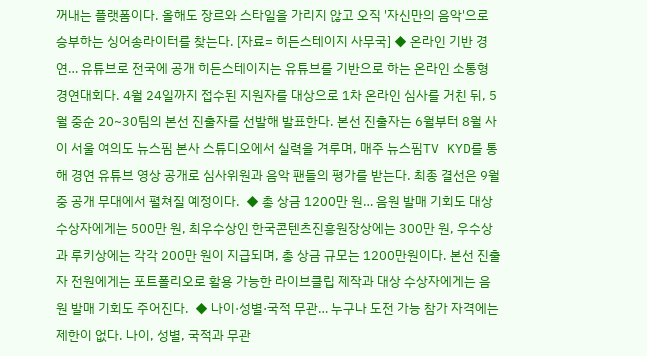꺼내는 플랫폼이다. 올해도 장르와 스타일을 가리지 않고 오직 '자신만의 음악'으로 승부하는 싱어송라이터를 찾는다. [자료= 히든스테이지 사무국] ◆ 온라인 기반 경연… 유튜브로 전국에 공개 히든스테이지는 유튜브를 기반으로 하는 온라인 소통형 경연대회다. 4월 24일까지 접수된 지원자를 대상으로 1차 온라인 심사를 거친 뒤, 5월 중순 20~30팀의 본선 진출자를 선발해 발표한다. 본선 진출자는 6월부터 8월 사이 서울 여의도 뉴스핌 본사 스튜디오에서 실력을 겨루며, 매주 뉴스핌TV KYD를 통해 경연 유튜브 영상 공개로 심사위원과 음악 팬들의 평가를 받는다. 최종 결선은 9월 중 공개 무대에서 펼쳐질 예정이다.  ◆ 총 상금 1200만 원… 음원 발매 기회도 대상 수상자에게는 500만 원, 최우수상인 한국콘텐츠진흥원장상에는 300만 원, 우수상과 루키상에는 각각 200만 원이 지급되며, 총 상금 규모는 1200만원이다. 본선 진출자 전원에게는 포트폴리오로 활용 가능한 라이브클립 제작과 대상 수상자에게는 음원 발매 기회도 주어진다.  ◆ 나이·성별·국적 무관… 누구나 도전 가능 참가 자격에는 제한이 없다. 나이, 성별, 국적과 무관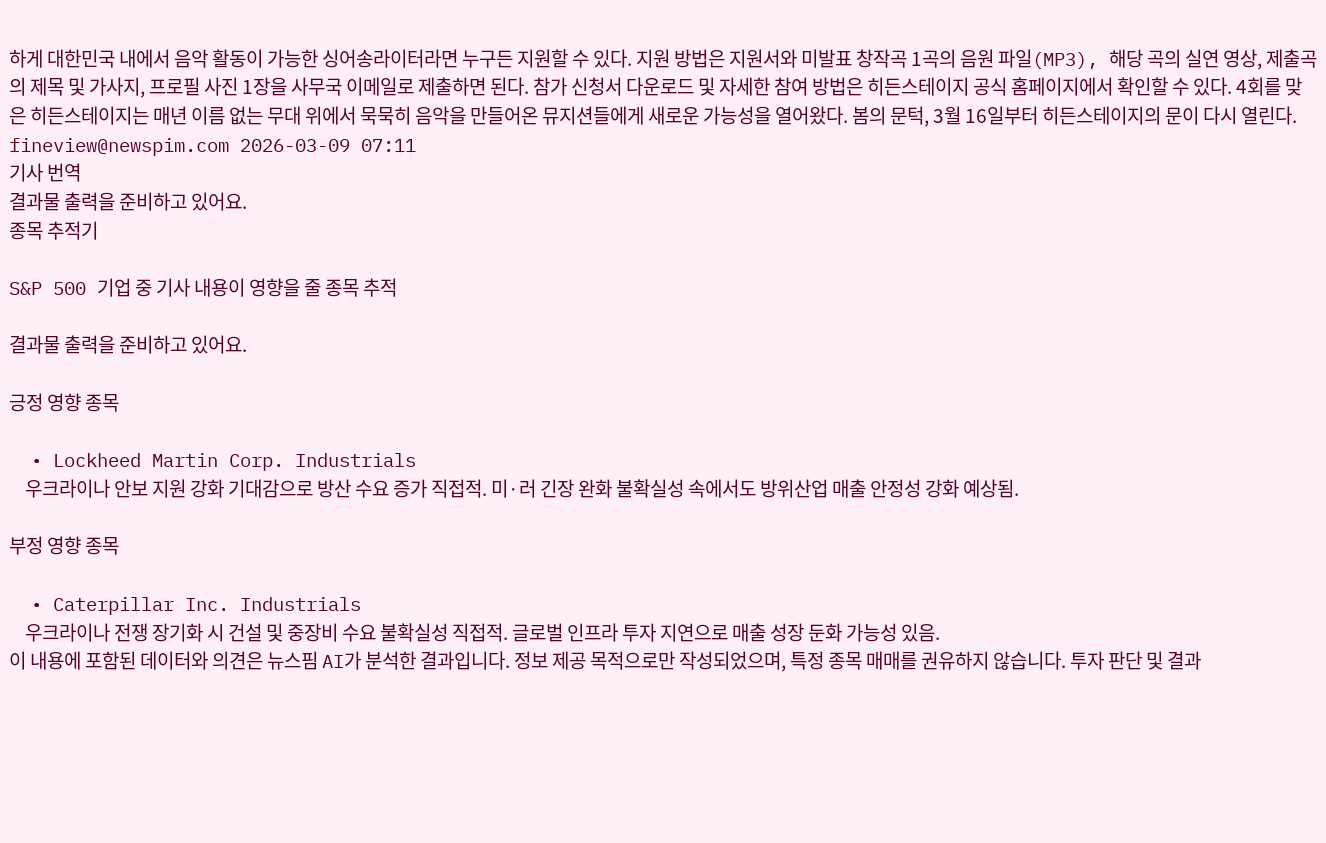하게 대한민국 내에서 음악 활동이 가능한 싱어송라이터라면 누구든 지원할 수 있다. 지원 방법은 지원서와 미발표 창작곡 1곡의 음원 파일(MP3), 해당 곡의 실연 영상, 제출곡의 제목 및 가사지, 프로필 사진 1장을 사무국 이메일로 제출하면 된다. 참가 신청서 다운로드 및 자세한 참여 방법은 히든스테이지 공식 홈페이지에서 확인할 수 있다. 4회를 맞은 히든스테이지는 매년 이름 없는 무대 위에서 묵묵히 음악을 만들어온 뮤지션들에게 새로운 가능성을 열어왔다. 봄의 문턱, 3월 16일부터 히든스테이지의 문이 다시 열린다. fineview@newspim.com 2026-03-09 07:11
기사 번역
결과물 출력을 준비하고 있어요.
종목 추적기

S&P 500 기업 중 기사 내용이 영향을 줄 종목 추적

결과물 출력을 준비하고 있어요.

긍정 영향 종목

  • Lockheed Martin Corp. Industrials
    우크라이나 안보 지원 강화 기대감으로 방산 수요 증가 직접적. 미·러 긴장 완화 불확실성 속에서도 방위산업 매출 안정성 강화 예상됨.

부정 영향 종목

  • Caterpillar Inc. Industrials
    우크라이나 전쟁 장기화 시 건설 및 중장비 수요 불확실성 직접적. 글로벌 인프라 투자 지연으로 매출 성장 둔화 가능성 있음.
이 내용에 포함된 데이터와 의견은 뉴스핌 AI가 분석한 결과입니다. 정보 제공 목적으로만 작성되었으며, 특정 종목 매매를 권유하지 않습니다. 투자 판단 및 결과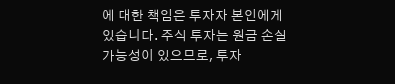에 대한 책임은 투자자 본인에게 있습니다. 주식 투자는 원금 손실 가능성이 있으므로, 투자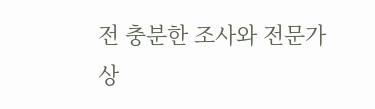전 충분한 조사와 전문가 상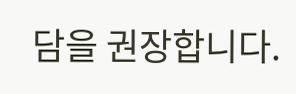담을 권장합니다.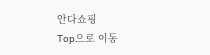안다쇼핑
Top으로 이동